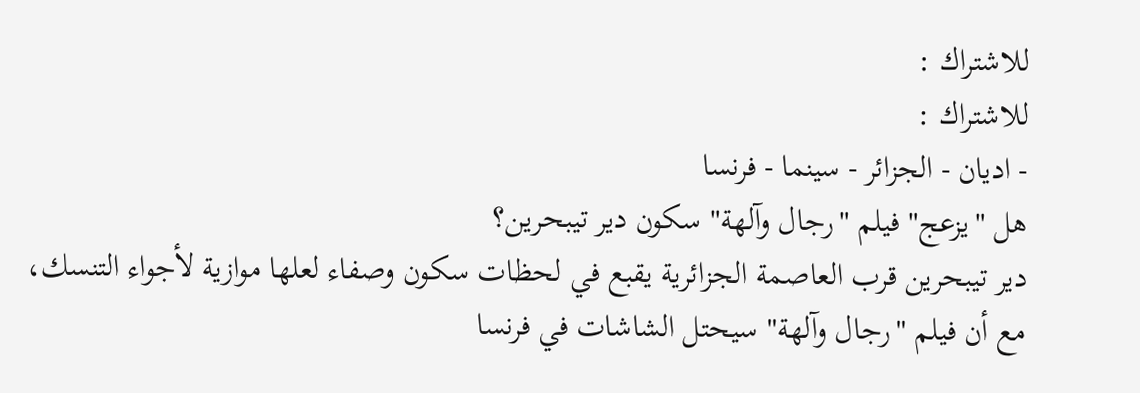للاشتراك :
للاشتراك :
- اديان - الجزائر - سينما - فرنسا
هل "يزعج" فيلم "رجال وآلهة" سكون دير تيبحرين؟
دير تيبحرين قرب العاصمة الجزائرية يقبع في لحظات سكون وصفاء لعلها موازية لأجواء التنسك، مع أن فيلم "رجال وآلهة" سيحتل الشاشات في فرنسا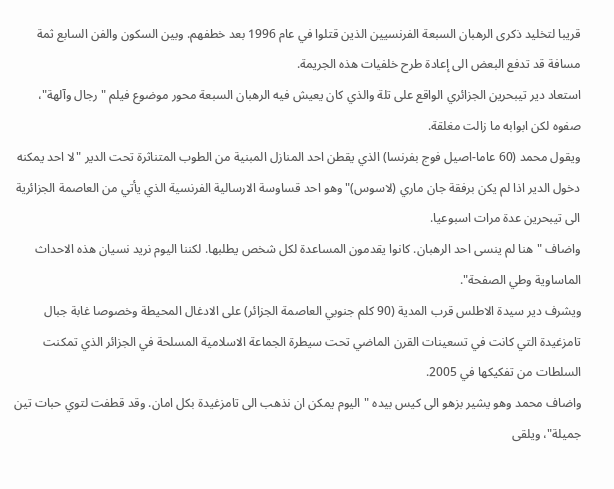قريبا لتخليد ذكرى الرهبان السبعة الفرنسيين الذين قتلوا في عام 1996 بعد خطفهم. وبين السكون والفن السابع ثمة مسافة قد تدفع البعض الى إعادة طرح خلفيات هذه الجريمة.
استعاد دير تيبحرين الجزائري الواقع على تلة والذي كان يعيش فيه الرهبان السبعة محور موضوع فيلم "رجال وآلهة"، صفوه لكن ابوابه ما زالت مغلقة.
ويقول محمد (60 عاما-اصيل فوج بفرنسا) الذي يقطن احد المنازل المبنية من الطوب المتناثرة تحت الدير "لا احد يمكنه دخول الدير اذا لم يكن برفقة جان ماري (لاسوس)" وهو احد قساوسة الارسالية الفرنسية الذي يأتي من العاصمة الجزائرية الى تيبحرين عدة مرات اسبوعيا.
واضاف "هنا لم ينسى احد الرهبان. كانوا يقدمون المساعدة لكل شخص يطلبها. لكننا اليوم نريد نسيان هذه الاحداث الماساوية وطي الصفحة".
ويشرف دير سيدة الاطلس قرب المدية (90 كلم جنوبي العاصمة الجزائر) على الادغال المحيطة وخصوصا غابة جبال تامزغيدة التي كانت في تسعينات القرن الماضي تحت سيطرة الجماعة الاسلامية المسلحة في الجزائر الذي تمكنت السلطات من تفكيكها في 2005.
واضاف محمد وهو يشير بزهو الى كيس بيده "اليوم يمكن ان نذهب الى تامزغيدة بكل امان. وقد قطفت لتوي حبات تين جميلة"، ويلقى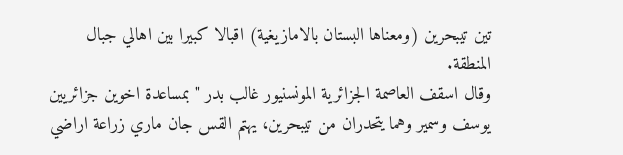تين تيبحرين (ومعناها البستان بالامازيغية) اقبالا كبيرا بين اهالي جبال المنطقة.
وقال اسقف العاصمة الجزائرية المونسنيور غالب بدر "بمساعدة اخوين جزائريين يوسف وسمير وهما يتحدران من تيبحرين، يهتم القس جان ماري زراعة اراضي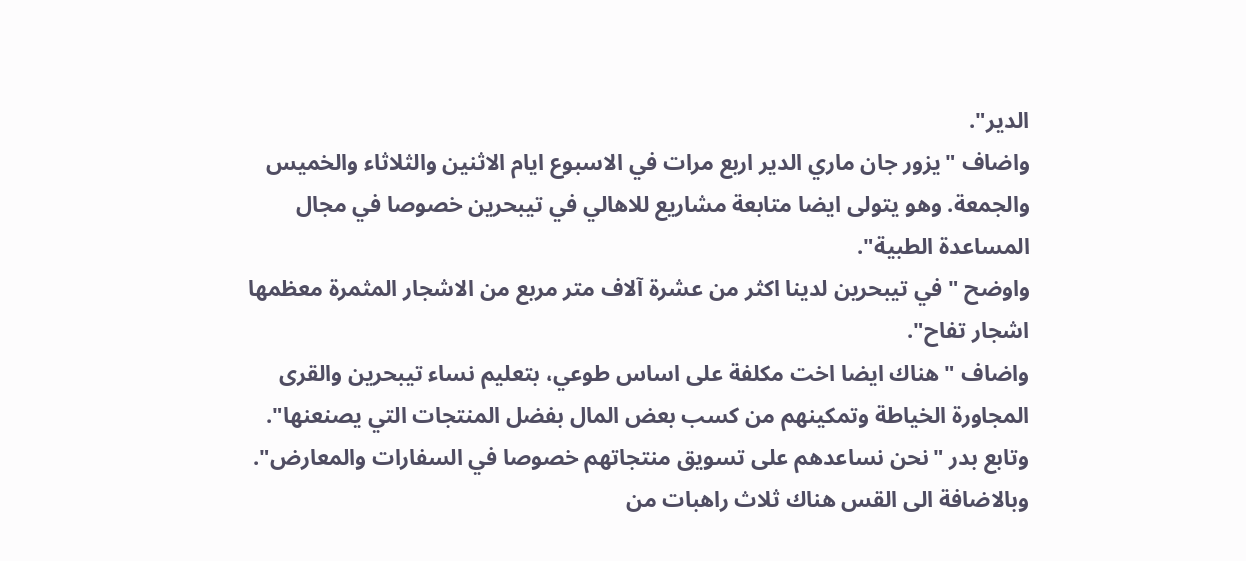الدير".
واضاف "يزور جان ماري الدير اربع مرات في الاسبوع ايام الاثنين والثلاثاء والخميس والجمعة. وهو يتولى ايضا متابعة مشاريع للاهالي في تيبحرين خصوصا في مجال المساعدة الطبية".
واوضح "في تيبحرين لدينا اكثر من عشرة آلاف متر مربع من الاشجار المثمرة معظمها اشجار تفاح".
واضاف "هناك ايضا اخت مكلفة على اساس طوعي، بتعليم نساء تيبحرين والقرى المجاورة الخياطة وتمكينهم من كسب بعض المال بفضل المنتجات التي يصنعنها".
وتابع بدر "نحن نساعدهم على تسويق منتجاتهم خصوصا في السفارات والمعارض".
وبالاضافة الى القس هناك ثلاث راهبات من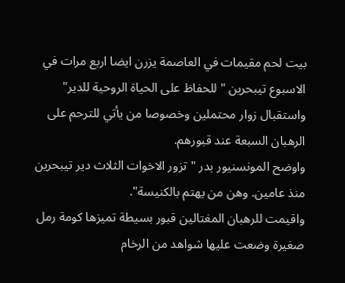بيت لحم مقيمات في العاصمة يزرن ايضا اربع مرات في الاسبوع تيبحرين "للحفاظ على الحياة الروحية للدير" واستقبال زوار محتملين وخصوصا من يأتي للترحم على الرهبان السبعة عند قبورهم.
واوضح المونسنيور بدر "تزور الاخوات الثلاث دير تيبحرين منذ عامين. وهن من يهتم بالكنيسة".
واقيمت للرهبان المغتالين قبور بسيطة تميزها كومة رمل صغيرة وضعت عليها شواهد من الرخام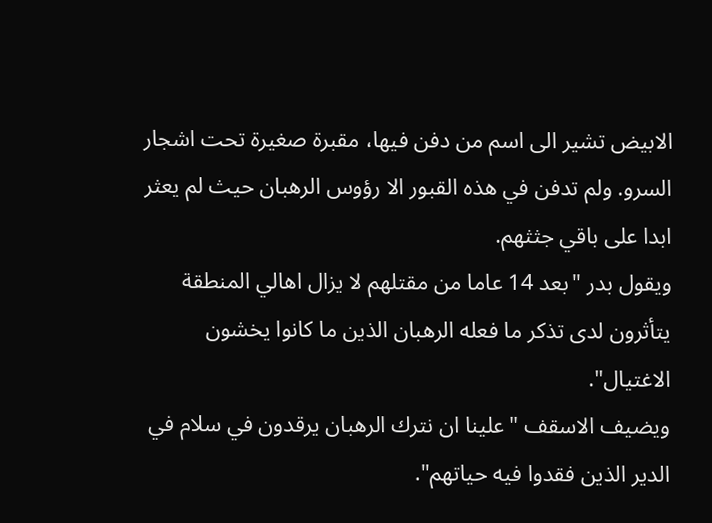الابيض تشير الى اسم من دفن فيها، مقبرة صغيرة تحت اشجار السرو. ولم تدفن في هذه القبور الا رؤوس الرهبان حيث لم يعثر ابدا على باقي جثثهم.
ويقول بدر "بعد 14 عاما من مقتلهم لا يزال اهالي المنطقة يتأثرون لدى تذكر ما فعله الرهبان الذين ما كانوا يخشون الاغتيال".
ويضيف الاسقف "علينا ان نترك الرهبان يرقدون في سلام في الدير الذين فقدوا فيه حياتهم".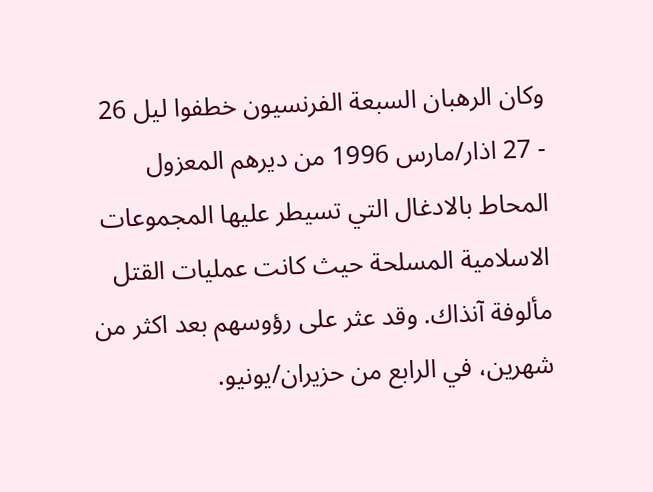وكان الرهبان السبعة الفرنسيون خطفوا ليل 26 - 27 اذار/مارس 1996 من ديرهم المعزول المحاط بالادغال التي تسيطر عليها المجموعات الاسلامية المسلحة حيث كانت عمليات القتل مألوفة آنذاك. وقد عثر على رؤوسهم بعد اكثر من شهرين، في الرابع من حزيران/يونيو.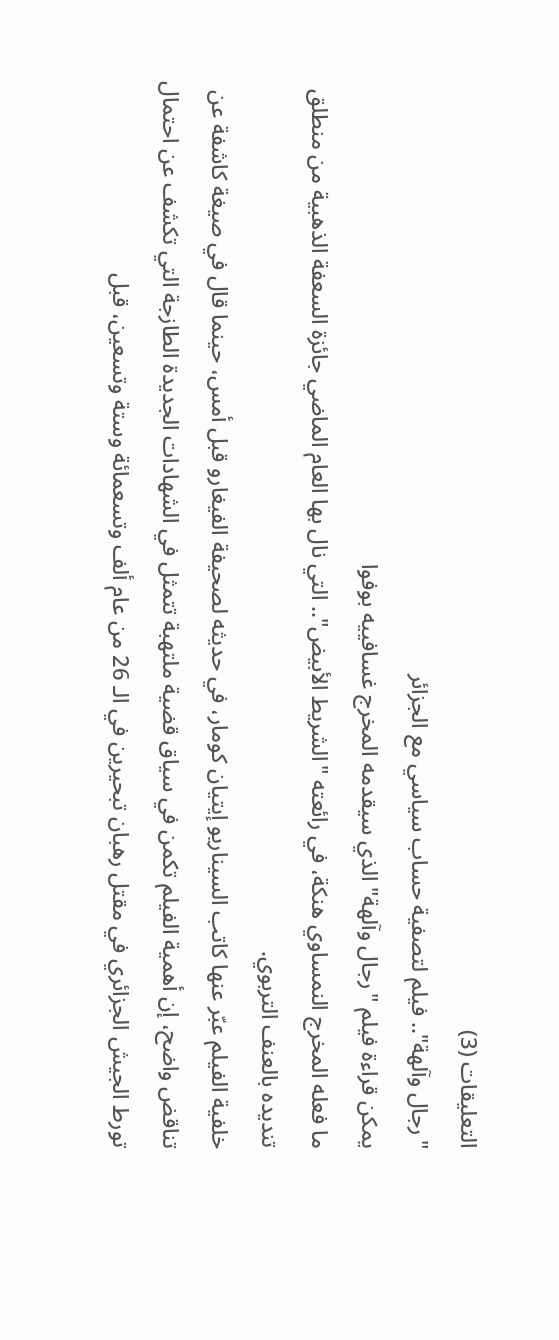التعليقات (3)
"رجال وآلهة".. فيلم لتصفية حساب سياسي مع الجزائر
يمكن قراءة فيلم "رجال وآلهة" الذي سيقدمه المخرج غسافييه بوفوا
ما فعله المخرج النمساوي هنكة، في رائعته "الشريط الأبيض".. التي نال بها العام الماضي جائزة السعفة الذهبية من منطلق تنديده بالعنف التربوي.
خلفية الفيلم عبّر عنها كاتب السيناريو إيتيان كومار، في حديثه لصحيفة الفيغارو قبل أمس، حينما قال في صيغة كاشفة عن تناقض واضح، إن أهمية الفيلم تكمن في سياق قضية ملتهبة تتمثل في الشهادات الجديدة الطازجة التي تكشف عن احتمال تورط الجيش الجزائري في مقتل رهبان تبحيرين في الـ 26 من عام ألف وتسعمائة وستة وتسعين، قبل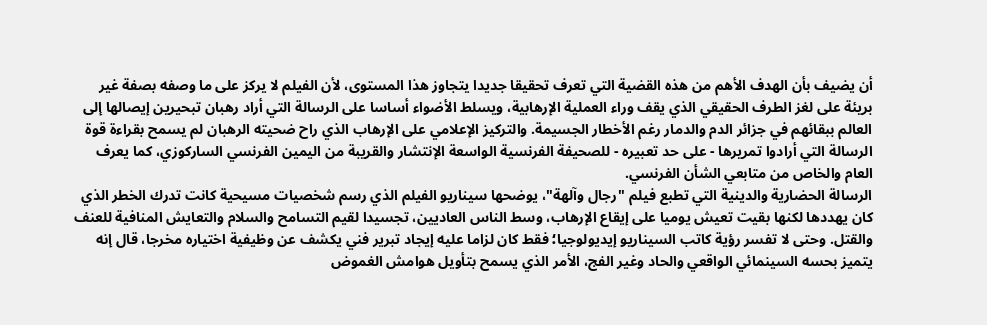أن يضيف بأن الهدف الأهم من هذه القضية التي تعرف تحقيقا جديدا يتجاوز هذا المستوى، لأن الفيلم لا يركز على ما وصفه بصفة غير بريئة على لغز الطرف الحقيقي الذي يقف وراء العملية الإرهابية، ويسلط الأضواء أساسا على الرسالة التي أراد رهبان تبحيرين إيصالها إلى العالم ببقائهم في جزائر الدم والدمار رغم الأخطار الجسيمة. والتركيز الإعلامي على الإرهاب الذي راح ضحيته الرهبان لم يسمح بقراءة قوة الرسالة التي أرادوا تمريرها - على حد تعبيره - للصحيفة الفرنسية الواسعة الإنتشار والقريبة من اليمين الفرنسي الساركوزي، كما يعرف العام والخاص من متابعي الشأن الفرنسي.
الرسالة الحضارية والدينية التي تطبع فيلم "رجال وآلهة"، يوضحها سيناريو الفيلم الذي رسم شخصيات مسيحية كانت تدرك الخطر الذي كان يهددها لكنها بقيت تعيش يوميا على إيقاع الإرهاب، وسط الناس العاديين، تجسيدا لقيم التسامح والسلام والتعايش المنافية للعنف والقتل. وحتى لا تفسر رؤية كاتب السيناريو إيديولوجيا؛ فقط كان لزاما عليه إيجاد تبرير فني يكشف عن وظيفية اختياره مخرجا، قال إنه يتميز بحسه السينمائي الواقعي والحاد وغير الفج، الأمر الذي يسمح بتأويل هوامش الغموض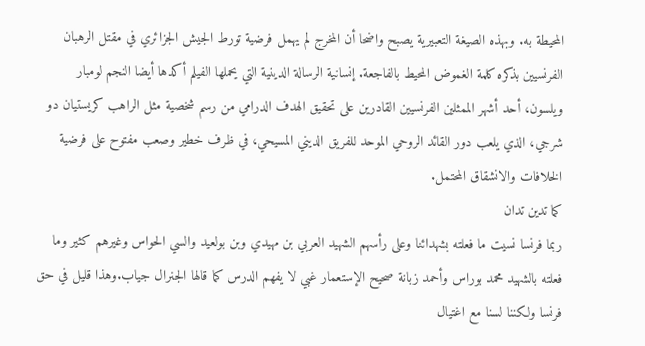المحيطة به. وبهذه الصيغة التعبيرية يصبح واضحا أن المخرج لم يهمل فرضية تورط الجيش الجزائري في مقتل الرهبان الفرنسيين بذكره كلمة الغموض المحيط بالفاجعة. إنسانية الرسالة الدينية التي يحملها الفيلم أكدها أيضا النجم لومبار ويلسون، أحد أشهر الممثلين الفرنسيين القادرين على تحقيق الهدف الدرامي من رسم شخصية مثل الراهب كريستيان دو شرجي، الذي يلعب دور القائد الروحي الموحد للفريق الديني المسيحي، في ظرف خطير وصعب مفتوح على فرضية الخلافات والانشقاق المحتمل.
كما تدين تدان
ربما فرنسا نسيت ما فعلته بشهدائنا وعلى رأسهم الشهيد العربي بن مهيدي وبن بولعيد والسي الحواس وغيرهم كثير وما فعلته بالشهيد محمد بوراس وأحمد زبانة صحيح الإستعمار غبي لا يفهم الدرس كما قالها الجنرال جياب.وهذا قليل في حق فرنسا ولكننا لسنا مع اغتيال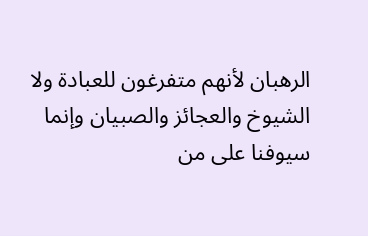الرهبان لأنهم متفرغون للعبادة ولا الشيوخ والعجائز والصبيان وإنما سيوفنا على من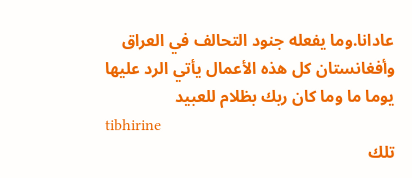عادانا.وما يفعله جنود التحالف في العراق وأفغانستان كل هذه الأعمال يأتي الرد عليها يوما ما وما كان ربك بظلام للعبيد
tibhirine
تلك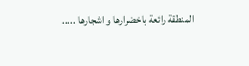المنطقة رائعة باخضرارها و اشجارها .....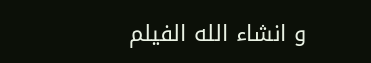و انشاء الله الفيلم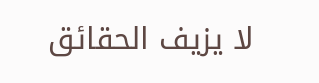لا يزيف الحقائق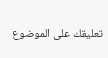تعليقك على الموضوع